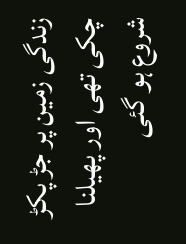زندگی زمین پر جڑ پکڑ چکی تھی اور پھیلنا شروع ہو گئی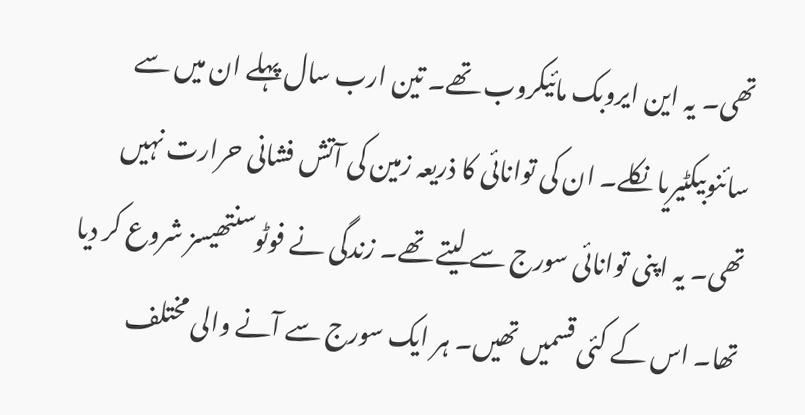تھی۔ یہ این ایروبک مائیکروب تھے۔ تین ارب سال پہلے ان میں سے سائنوبیکٹیریا نکلے۔ ان کی توانائی کا ذریعہ زمین کی آتش فشانی حرارت نہیں تھی۔ یہ اپنی توانائی سورج سے لیتے تھے۔ زندگی نے فوٹوسنتھیسز شروع کر دیا تھا۔ اس کے کئی قسمیں تھیں۔ ہر ایک سورج سے آنے والی مختلف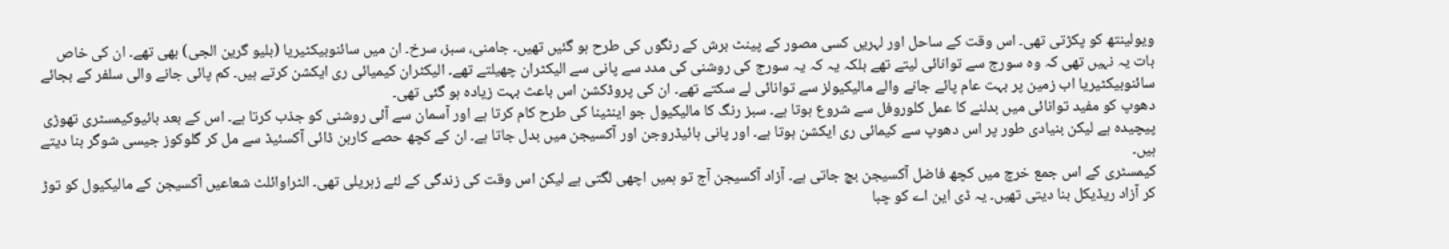ویولینتھ کو پکڑتی تھی۔ اس وقت کے ساحل اور لہریں کسی مصور کے پینٹ برش کے رنگوں کی طرح ہو گئیں تھیں۔ جامنی، سبز، سرخ۔ ان میں سائنوبیکٹیریا (بلیو گرین الجی) بھی تھے۔ ان کی خاص بات یہ نہیں تھی کہ وہ سورج سے توانائی لیتے تھے بلکہ یہ کہ یہ سورج کی روشنی کی مدد سے پانی سے الیکٹران چھیلتے تھے۔ الیکٹران کیمیائی ری ایکشن کرتے ہیں۔ کم پائی جانے والی سلفر کے بجائے سائنوبیکٹیریا اب زمین پر بہت عام پائے جانے والے مالیکیولز سے توانائی لے سکتے تھے۔ ان کی پروڈکشن اس باعث بہت زیادہ ہو گئی تھی۔
دھوپ کو مفید توانائی میں بدلنے کا عمل کلوروفل سے شروع ہوتا ہے۔ سبز رنگ کا مالیکیول جو اینٹینا کی طرح کام کرتا ہے اور آسمان سے آئی روشنی کو جذب کرتا ہے۔ اس کے بعد بائیوکیمسٹری تھوڑی پیچیدہ ہے لیکن بنیادی طور پر اس دھوپ سے کیمائی ری ایکشن ہوتا ہے۔ اور پانی ہائیڈروجن اور آکسیجن میں بدل جاتا ہے۔ ان کے کچھ حصے کاربن ڈائی آکسئیڈ سے مل کر گلوکوز جیسی شوگر بنا دیتے ہیں۔
کیمسٹری کے اس جمع خرچ میں کچھ فاضل آکسیجن بچ جاتی ہے۔ آزاد آکسیجن آج تو ہمیں اچھی لگتی ہے لیکن اس وقت کی زندگی کے لئے زہریلی تھی۔ الٹراوائلٹ شعاعیں آکسیجن کے مالیکیول کو توڑ کر آزاد ریڈیکل بنا دیتی تھیں۔ یہ ڈی این اے کو چبا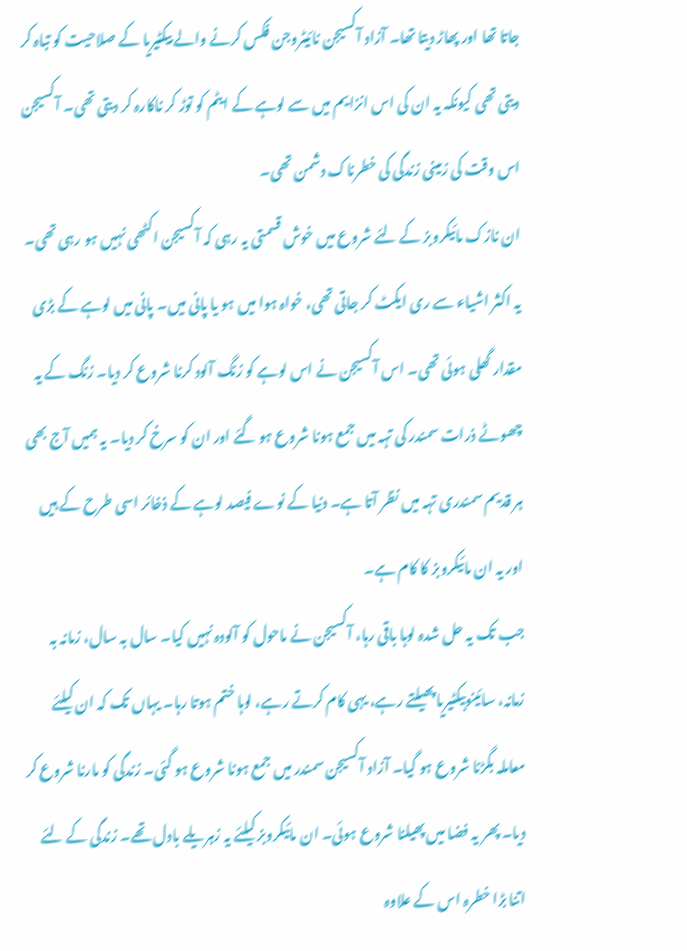جاتا تھا اور پھاڑ دیتا تھا۔ آزاد آکسیجن نائیٹروجن فکس کرنے والے بیکٹیریا کے صلاحیت کو تباہ کر دیتی تھی کیونکہ یہ ان کی اس انزایم میں سے لوہے کے ایٹم کو توڑ کر ناکارہ کر دیتی تھی۔ آکسیجن اس وقت کی زمینی زندگی کی خطرناک دشمن تھی۔
ان نازک مائیکروبز کے لئے شروع میں خوش قسمتی یہ رہی کہ آکسیجن اکٹھی نہیں ہو رہی تھی۔ یہ اکثر اشیاء سے ری ایکٹ کر جاتی تھی، خواہ ہوا میں ہو یا پانی میں۔ پانی میں لوہے کے بڑی مقدار گھلی ہوئی تھی۔ اس آکسیجن نے اس لوہے کو زنگ آلود کرنا شروع کر دیا۔ زنگ کے یہ چھوٹے ذرات سمندر کی تہہ میں جمع ہونا شروع ہو گئے اور ان کو سرخ کر دیا۔ یہ ہمیں آج بھی ہر قدیم سمندری تہہ میں نظر آتا ہے۔ دنیا کے نوے فیصد لوہے کے ذخائر اسی طرح کے ہیں اور یہ ان مائیکروبز کا کام ہے۔
جب تک یہ حل شدہ لوہا باقی رہا، آکسیجن نے ماحول کو آلودہ نہیں کیا۔ سال بہ سال، زمانہ بہ زمانہ، سائینوبیکٹیریا پھیلتے رہے، یہی کام کرتے رہے، لوہا ختم ہوتا رہا۔ یہاں تک کہ ان کیلئے معاملہ بگڑنا شروع ہو گیا۔ آزاد آکسیجن سمندر میں جمع ہونا شروع ہو گئی۔ زندگی کو مارنا شروع کر دیا۔ پھر یہ فضا میں پھیلنا شروع ہوئی۔ ان مائیکروبز کیلئے یہ زہریلے بادل تھے۔ زندگی کے لئے اتنا بڑا خطرہ اس کے علاوہ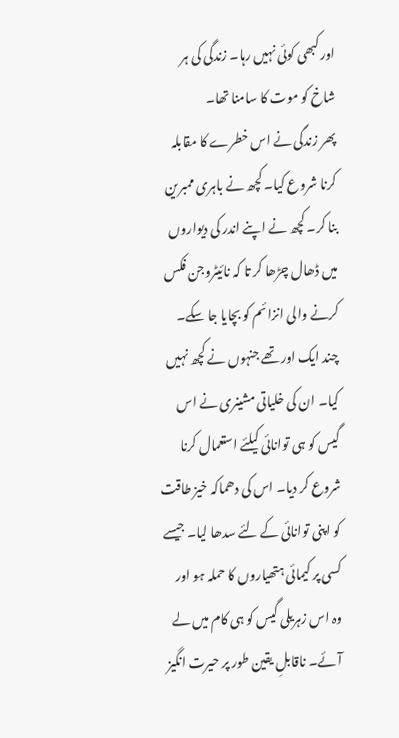اور کبھی کوئی نہیں رہا۔ زندگی کی ہر شاخ کو موت کا سامنا تھا۔
پھر زندگی نے اس خطرے کا مقابلہ کرنا شروع کیا۔ کچھ نے باہری ممبرین بنا کر۔ کچھ نے اپنے اندر کی دیواروں میں ڈھال چڑھا کر تا کہ نائیٹروجن فکس کرنے والی انزائم کو بچایا جا سکے۔ چند ایک اور تھے جنہوں نے کچھ نہیں کیا۔ ان کی خلیاتی مشینری نے اس گیس کو ہی توانائی کیلئے استعمال کرنا شروع کر دیا۔ اس کی دھماکہ خیز طاقت کو اپنی توانائی کے لئے سدھا لیا۔ جیسے کسی پر کیمائی ہتھیاروں کا حملہ ہو اور وہ اس زہریلی گیس کو ہی کام میں لے آئے۔ ناقابلِ یقین طور پر حیرت انگیز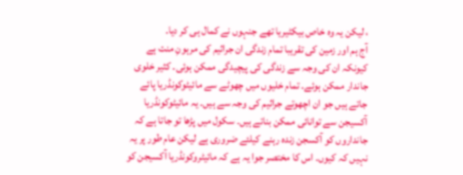، لیکن یہ وہ خاص بیکٹیریا تھے جنہوں نے کمال ہی کر دیا۔
آج ہم اور زمین کی تقریبا تمام زندگی ان جراثیم کی مرہونِ منت ہے کیونکہ ان کی وجہ سے زندگی کی پیچیدگی ممکن ہوئی۔ کثیر خلوی جاندار ممکن ہوئے۔ تمام خلیوں میں چھوٹے سے مائیٹوکونڈریا پائے جاتے ہیں جو ان اچھوتے جراثیم کی وجہ سے ہیں۔ یہ مائیٹوکونڈریا آکسیجن سے توانائی ممکن بناتے ہیں۔ سکول میں پڑھا تو جاتا ہے کہ جانداروں کو آکسجن زندہ رہنے کیلئے ضروری ہے لیکن عام طور پر یہ نہیں کہ کیوں۔ اس کا مختصر جوا یہ ہے کہ مائیٹروکونڈریا آکسیجن کو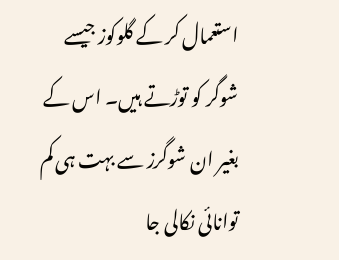استعمال کر کے گلوکوز جیسے شوگر کو توڑتے ہیں۔ اس کے بغیر ان شوگرز سے بہت ہی کم توانائی نکالی جا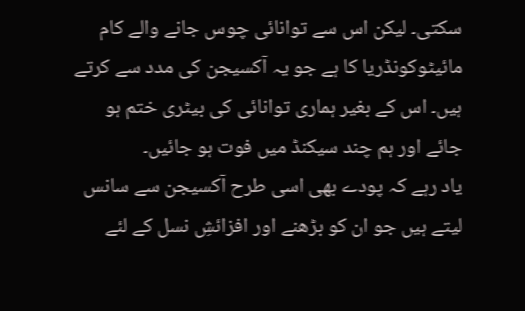سکتی۔ لیکن اس سے توانائی چوس جانے والے کام مائیٹوکونڈریا کا ہے جو یہ آکسیجن کی مدد سے کرتے ہیں۔ اس کے بغیر ہماری توانائی کی بیٹری ختم ہو جائے اور ہم چند سیکنڈ میں فوت ہو جائیں۔
یاد رہے کہ پودے بھی اسی طرح آکسیجن سے سانس لیتے ہیں جو ان کو بڑھنے اور افزائشِ نسل کے لئے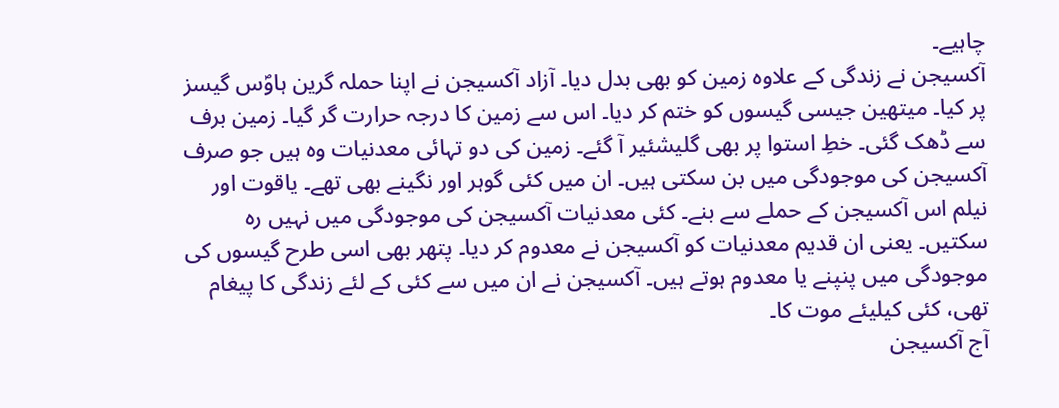چاہیے۔
آکسیجن نے زندگی کے علاوہ زمین کو بھی بدل دیا۔ آزاد آکسیجن نے اپنا حملہ گرین ہاوؐس گیسز پر کیا۔ میتھین جیسی گیسوں کو ختم کر دیا۔ اس سے زمین کا درجہ حرارت گر گیا۔ زمین برف سے ڈھک گئی۔ خطِ استوا پر بھی گلیشئیر آ گئے۔ زمین کی دو تہائی معدنیات وہ ہیں جو صرف آکسیجن کی موجودگی میں بن سکتی ہیں۔ ان میں کئی گوہر اور نگینے بھی تھے۔ یاقوت اور نیلم اس آکسیجن کے حملے سے بنے۔ کئی معدنیات آکسیجن کی موجودگی میں نہیں رہ سکتیں۔ یعنی ان قدیم معدنیات کو آکسیجن نے معدوم کر دیا۔ پتھر بھی اسی طرح گیسوں کی موجودگی میں پنپنے یا معدوم ہوتے ہیں۔ آکسیجن نے ان میں سے کئی کے لئے زندگی کا پیغام تھی، کئی کیلیئے موت کا۔
آج آکسیجن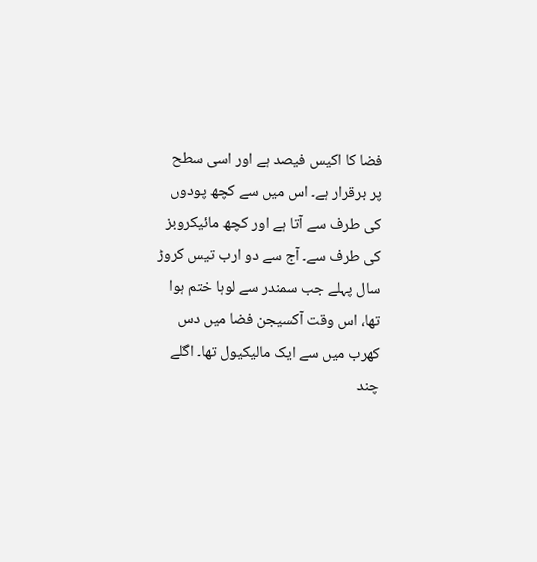فضا کا اکیس فیصد ہے اور اسی سطح پر برقرار ہے۔ اس میں سے کچھ پودوں کی طرف سے آتا ہے اور کچھ مائیکروبز کی طرف سے۔ آج سے دو ارب تیس کروڑ سال پہلے جب سمندر سے لوہا ختم ہوا تھا، اس وقت آکسیجن فضا میں دس کھرب میں سے ایک مالیکیول تھا۔ اگلے چند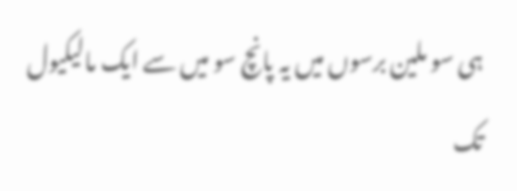ہی سو ملین برسوں میں یہ پانچ سو میں سے ایک مالیکیول تک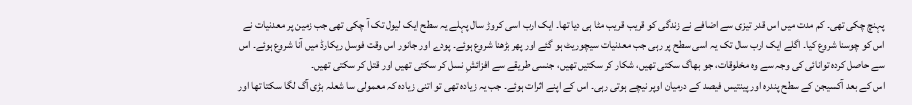پہنچ چکی تھی۔ کم مدت میں اس قدر تیزی سے اضافے نے زندگی کو قریب قریب مٹا ہی دیا تھا۔ ایک ارب اسی کروڑ سال پہلے یہ سطح ایک لیول تک آ چکی تھی جب زمین پر معدنیات نے اس کو چوسنا شروع کیا۔ اگلے ایک ارب سال تک یہ اسی سطح پر رہی جب معدنیات سیچوریٹ ہو گئے اور پھر بڑھنا شروع ہوئے۔ پودے اور جانور اس وقت فوسل ریکارڈ میں آنا شروع ہوئے۔ اس سے حاصل کردہ توانائی کی وجہ سے وہ مخلوقات، جو بھاگ سکتی تھیں، شکار کر سکتیں تھیں، جنسی طریقے سے افزائشِ نسل کر سکتی تھیں اور قتل کر سکتی تھیں۔
اس کے بعد آکسیجن کے سطح پندرہ اور پینتیس فیصد کے درمیان اوپر نیچے ہوتی رہی۔ اس کے اپنے اثرات ہوئے۔ جب یہ زیادہ تھی تو اتنی زیادہ کہ معمولی سا شعلہ بڑی آگ لگا سکتا تھا اور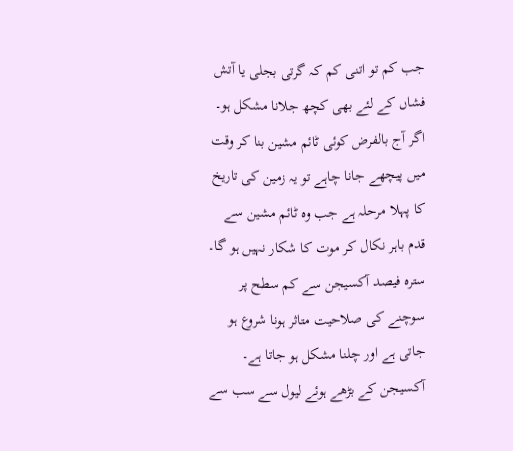جب کم تو اتنی کم کہ گرتی بجلی یا آتش فشاں کے لئے بھی کچھ جلانا مشکل ہو۔ اگر آج بالفرض کوئی ٹائم مشین بنا کر وقت میں پیچھے جانا چاہے تو یہ زمین کی تاریخ کا پہلا مرحلہ ہے جب وہ ٹائم مشین سے قدم باہر نکال کر موت کا شکار نہیں ہو گا۔ سترہ فیصد آکسیجن سے کم سطح پر سوچنے کی صلاحیت متاثر ہونا شروع ہو جاتی ہے اور چلنا مشکل ہو جاتا ہے۔
آکسیجن کے بڑھے ہوئے لیول سے سب سے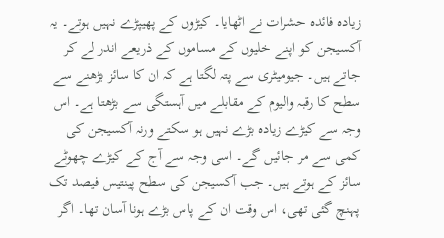زیادہ فائدہ حشرات نے اٹھایا۔ کیڑوں کے پھیپڑے نہیں ہوتے۔ یہ آکسیجن کو اپنے خلیوں کے مساموں کے ذریعے اندر لے کر جاتے ہیں۔ جیومیٹری سے پتہ لگتا ہے کہ ان کا سائز بڑھنے سے سطح کا رقبہ والیوم کے مقابلے میں آہستگی سے بڑھتا ہے۔ اس وجہ سے کیڑے زیادہ بڑے نہیں ہو سکتے ورنہ آکسیجن کی کمی سے مر جائیں گے۔ اسی وجہ سے آج کے کیڑے چھوٹے سائز کے ہوتے ہیں۔ جب آکسیجن کی سطح پینتیس فیصد تک پہنچ گئی تھی، اس وقت ان کے پاس بڑے ہونا آسان تھا۔ اگر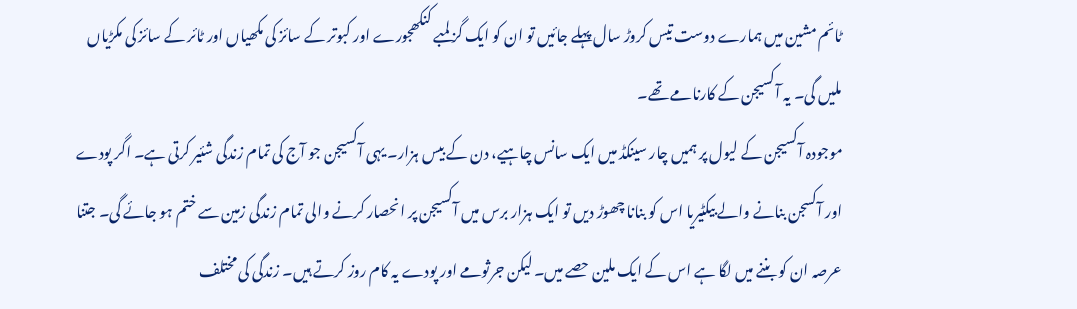ٹائم مشین میں ہمارے دوست تیس کروڑ سال پہلے جائیں تو ان کو ایک گز لمبے کنکھجورے اور کبوتر کے سائز کی مکھیاں اور ٹائر کے سائز کی مکڑیاں ملیں گی۔ یہ آکسیجن کے کارنامے تھے۔
موجودہ آکسیجن کے لیول پر ہمیں چار سینکڈ میں ایک سانس چاہیے، دن کے بیس ہزار۔ یہی آکسیجن جو آج کی تمام زندگی شئیر کرتی ہے۔ اگر پودے اور آکسجن بنانے والے بیکٹیریا اس کو بنانا چھوڑ دیں تو ایک ہزار برس میں آکسیجن پر انحصار کرنے والی تمام زندگی زمین سے ختم ہو جائے گی۔ جتنا عرصہ ان کو بننے میں لگا ہے اس کے ایک ملین حصے میں۔ لیکن جرثومے اور پودے یہ کام روز کرتے ہیں۔ زندگی کی مختلف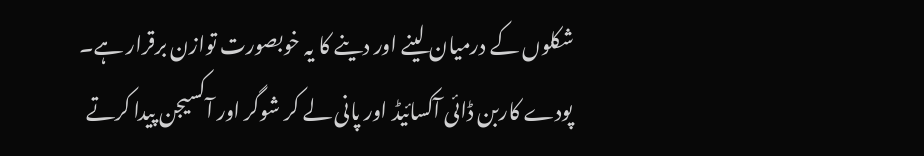شکلوں کے درمیان لینے اور دینے کا یہ خوبصورت توازن برقرار ہے۔ پودے کاربن ڈائی آکسائیڈ اور پانی لے کر شوگر اور آکسیجن پیدا کرتے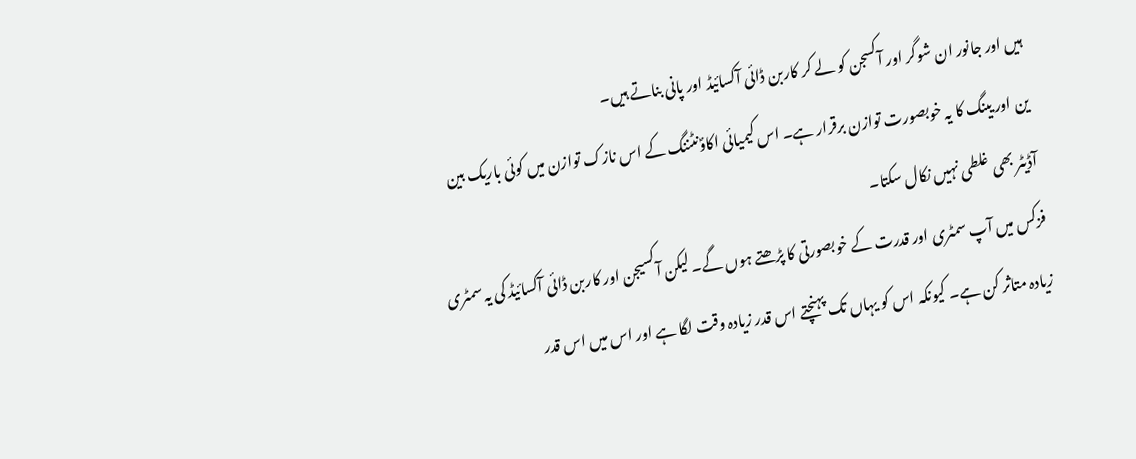ہیں اور جانور ان شوگر اور آکسجن کو لے کر کاربن ڈائی آکسائیڈ اور پانی بناتے ہیں۔
ین اور یینگ کا یہ خوبصورت توازن برقرار ہے۔ اس کیمیائی اکاوؐنٹننگ کے اس نازک توازن میں کوئی باریک بین آڈیٹر بھی غلطی نہیں نکال سکتا۔
فزکس میں آپ سمٹری اور قدرت کے خوبصورتی کا پڑھتے ہوں گے۔ لیکن آکسیجن اور کاربن ڈائی آکسائیڈ کی یہ سمٹری زیادہ متاثر کن ہے۔ کیونکہ اس کو یہاں تک پہنچتے اس قدر زیادہ وقت لگا ہے اور اس میں اس قدر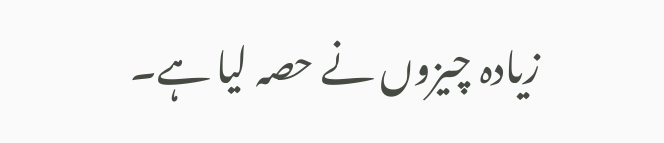زیادہ چیزوں نے حصہ لیا ہے۔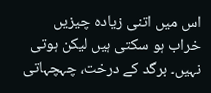اس میں اتنی زیادہ چیزیں خراب ہو سکتی ہیں لیکن ہوتی نہیں۔ برگد کے درخت، چہچہاتی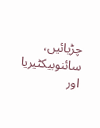چڑیائیں، سائنوبیکٹیریا اور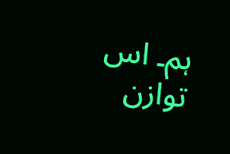ہم۔ اس توازن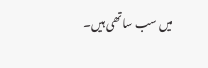میں سب ساتھی ہیں۔